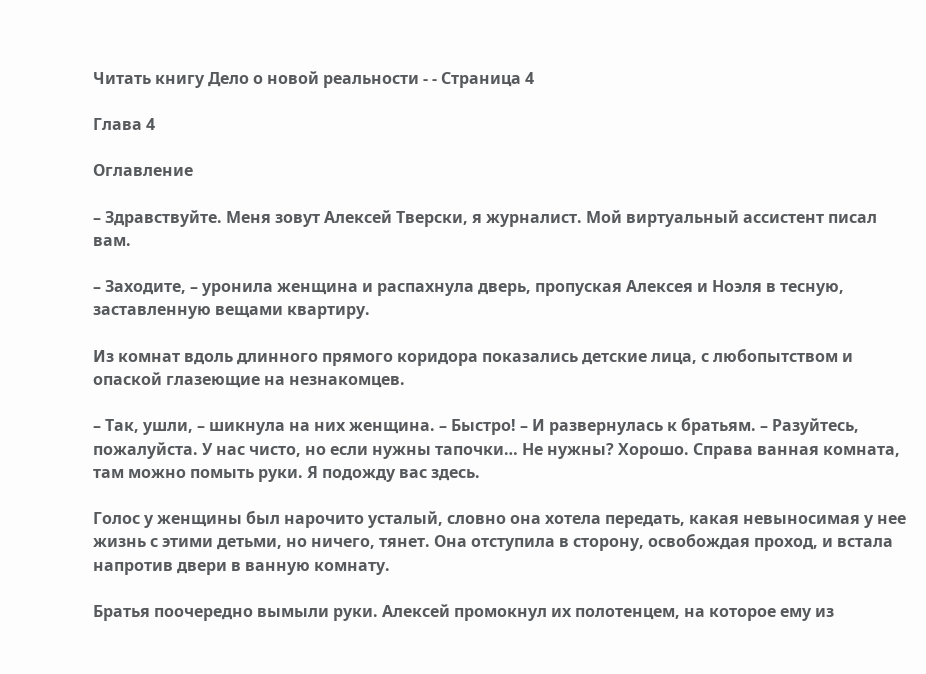Читать книгу Дело о новой реальности - - Страница 4

Глава 4

Оглавление

– Здравствуйте. Меня зовут Алексей Тверски, я журналист. Мой виртуальный ассистент писал вам.

– Заходите, – уронила женщина и распахнула дверь, пропуская Алексея и Ноэля в тесную, заставленную вещами квартиру.

Из комнат вдоль длинного прямого коридора показались детские лица, с любопытством и опаской глазеющие на незнакомцев.

– Так, ушли, – шикнула на них женщина. – Быстро! – И развернулась к братьям. – Разуйтесь, пожалуйста. У нас чисто, но если нужны тапочки… Не нужны? Хорошо. Справа ванная комната, там можно помыть руки. Я подожду вас здесь.

Голос у женщины был нарочито усталый, словно она хотела передать, какая невыносимая у нее жизнь с этими детьми, но ничего, тянет. Она отступила в сторону, освобождая проход, и встала напротив двери в ванную комнату.

Братья поочередно вымыли руки. Алексей промокнул их полотенцем, на которое ему из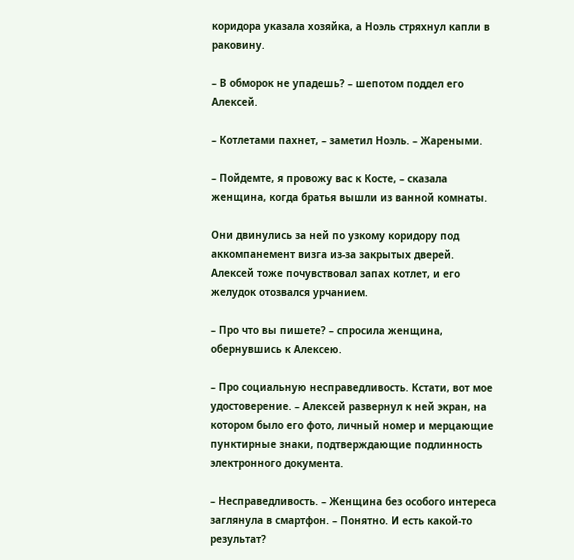коридора указала хозяйка, а Ноэль стряхнул капли в раковину.

– В обморок не упадешь? – шепотом поддел его Алексей.

– Котлетами пахнет, – заметил Ноэль. – Жареными.

– Пойдемте, я провожу вас к Косте, – сказала женщина, когда братья вышли из ванной комнаты.

Они двинулись за ней по узкому коридору под аккомпанемент визга из-за закрытых дверей. Алексей тоже почувствовал запах котлет, и его желудок отозвался урчанием.

– Про что вы пишете? – спросила женщина, обернувшись к Алексею.

– Про социальную несправедливость. Кстати, вот мое удостоверение. – Алексей развернул к ней экран, на котором было его фото, личный номер и мерцающие пунктирные знаки, подтверждающие подлинность электронного документа.

– Несправедливость. – Женщина без особого интереса заглянула в смартфон. – Понятно. И есть какой-то результат?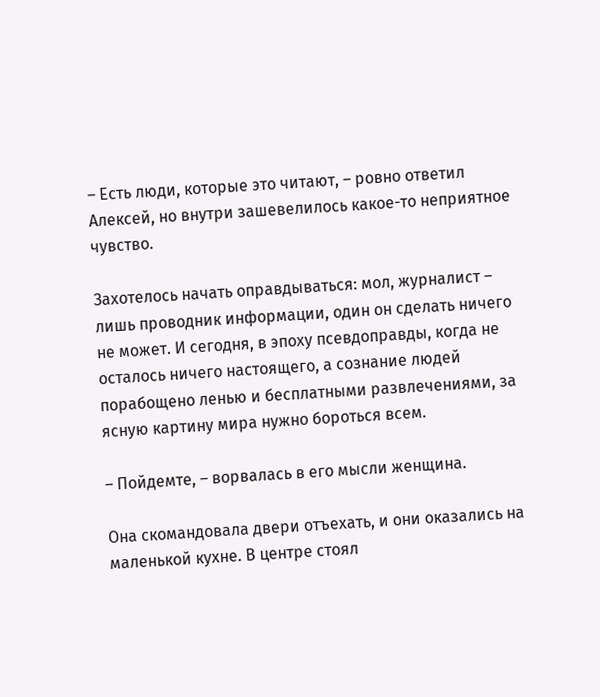– Есть люди, которые это читают, – ровно ответил Алексей, но внутри зашевелилось какое-то неприятное чувство.

Захотелось начать оправдываться: мол, журналист – лишь проводник информации, один он сделать ничего не может. И сегодня, в эпоху псевдоправды, когда не осталось ничего настоящего, а сознание людей порабощено ленью и бесплатными развлечениями, за ясную картину мира нужно бороться всем.

– Пойдемте, – ворвалась в его мысли женщина.

Она скомандовала двери отъехать, и они оказались на маленькой кухне. В центре стоял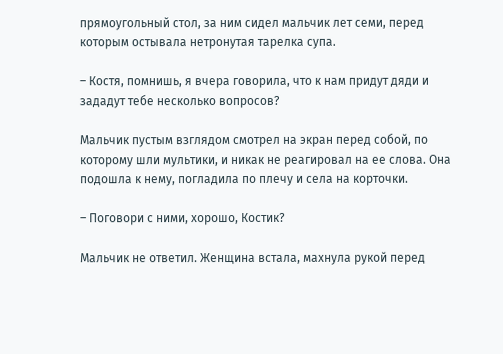прямоугольный стол, за ним сидел мальчик лет семи, перед которым остывала нетронутая тарелка супа.

– Костя, помнишь, я вчера говорила, что к нам придут дяди и зададут тебе несколько вопросов?

Мальчик пустым взглядом смотрел на экран перед собой, по которому шли мультики, и никак не реагировал на ее слова. Она подошла к нему, погладила по плечу и села на корточки.

– Поговори с ними, хорошо, Костик?

Мальчик не ответил. Женщина встала, махнула рукой перед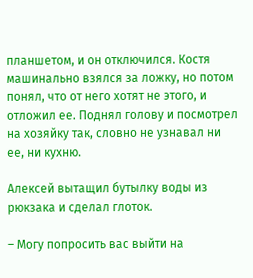планшетом, и он отключился. Костя машинально взялся за ложку, но потом понял, что от него хотят не этого, и отложил ее. Поднял голову и посмотрел на хозяйку так, словно не узнавал ни ее, ни кухню.

Алексей вытащил бутылку воды из рюкзака и сделал глоток.

– Могу попросить вас выйти на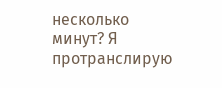несколько минут? Я протранслирую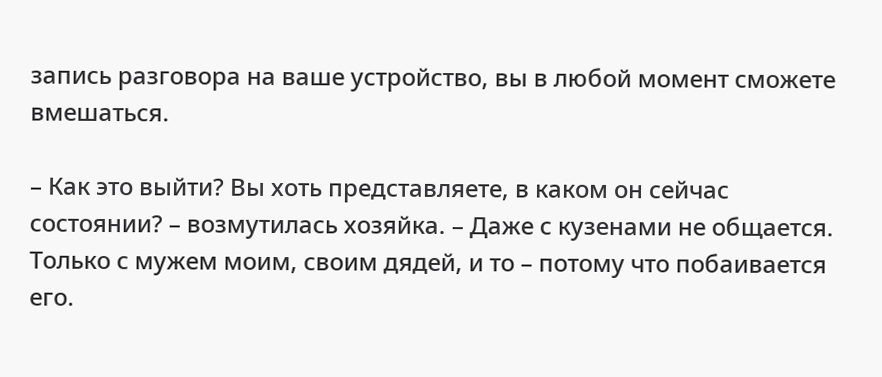запись разговора на ваше устройство, вы в любой момент сможете вмешаться.

– Как это выйти? Вы хоть представляете, в каком он сейчас состоянии? – возмутилась хозяйка. – Даже с кузенами не общается. Только с мужем моим, своим дядей, и то – потому что побаивается его.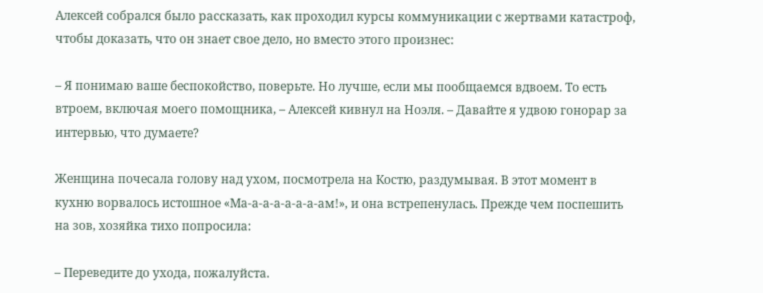Алексей собрался было рассказать, как проходил курсы коммуникации с жертвами катастроф, чтобы доказать, что он знает свое дело, но вместо этого произнес:

– Я понимаю ваше беспокойство, поверьте. Но лучше, если мы пообщаемся вдвоем. То есть втроем, включая моего помощника, – Алексей кивнул на Ноэля. – Давайте я удвою гонорар за интервью, что думаете?

Женщина почесала голову над ухом, посмотрела на Костю, раздумывая. В этот момент в кухню ворвалось истошное «Ма-а-а-а-а-а-а-ам!», и она встрепенулась. Прежде чем поспешить на зов, хозяйка тихо попросила:

– Переведите до ухода, пожалуйста.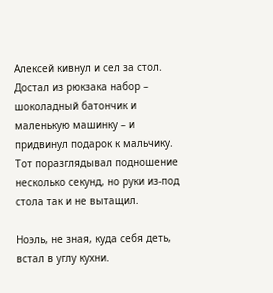Алексей кивнул и сел за стол. Достал из рюкзака набор – шоколадный батончик и маленькую машинку – и придвинул подарок к мальчику. Тот поразглядывал подношение несколько секунд, но руки из-под стола так и не вытащил.

Ноэль, не зная, куда себя деть, встал в углу кухни.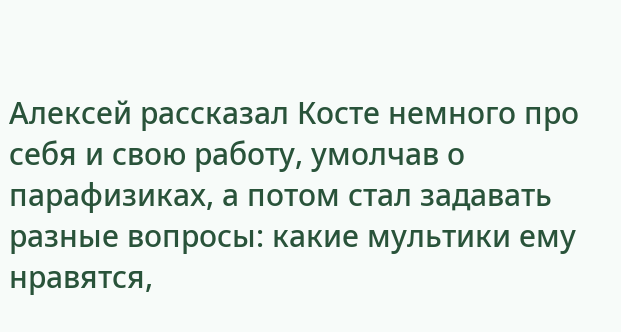Алексей рассказал Косте немного про себя и свою работу, умолчав о парафизиках, а потом стал задавать разные вопросы: какие мультики ему нравятся,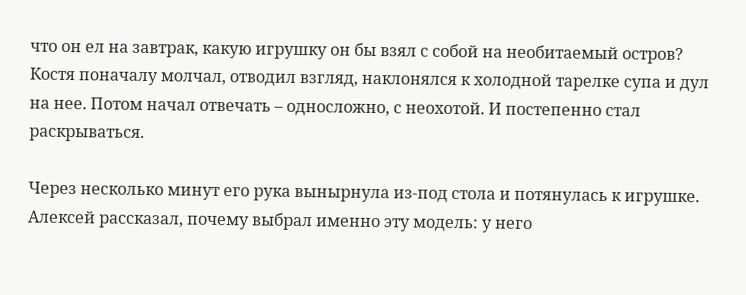что он ел на завтрак, какую игрушку он бы взял с собой на необитаемый остров? Костя поначалу молчал, отводил взгляд, наклонялся к холодной тарелке супа и дул на нее. Потом начал отвечать – односложно, с неохотой. И постепенно стал раскрываться.

Через несколько минут его рука вынырнула из-под стола и потянулась к игрушке. Алексей рассказал, почему выбрал именно эту модель: у него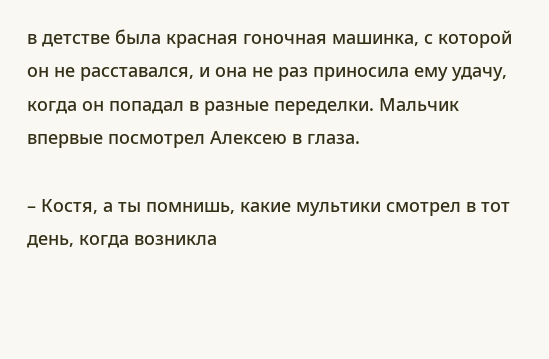в детстве была красная гоночная машинка, с которой он не расставался, и она не раз приносила ему удачу, когда он попадал в разные переделки. Мальчик впервые посмотрел Алексею в глаза.

– Костя, а ты помнишь, какие мультики смотрел в тот день, когда возникла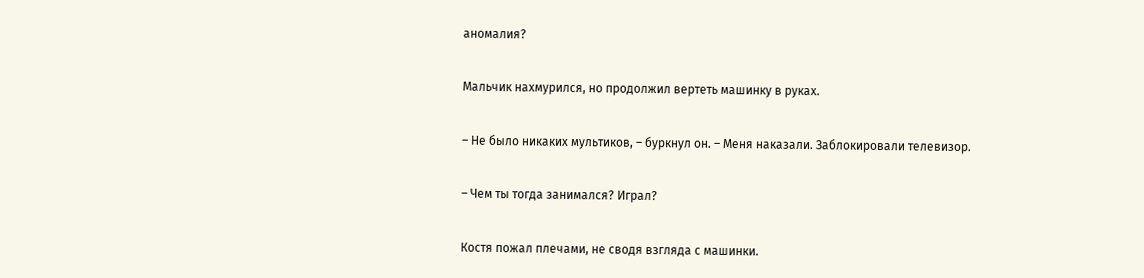аномалия?

Мальчик нахмурился, но продолжил вертеть машинку в руках.

– Не было никаких мультиков, – буркнул он. – Меня наказали. Заблокировали телевизор.

– Чем ты тогда занимался? Играл?

Костя пожал плечами, не сводя взгляда с машинки.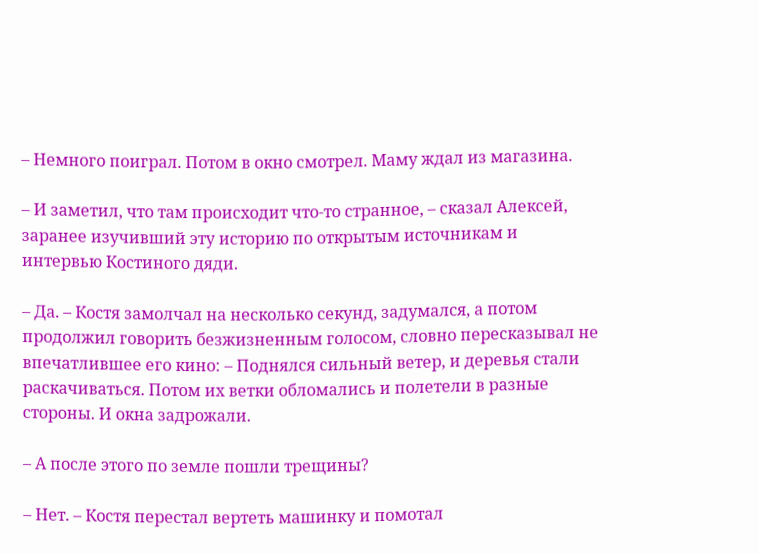– Немного поиграл. Потом в окно смотрел. Маму ждал из магазина.

– И заметил, что там происходит что-то странное, – сказал Алексей, заранее изучивший эту историю по открытым источникам и интервью Костиного дяди.

– Да. – Костя замолчал на несколько секунд, задумался, а потом продолжил говорить безжизненным голосом, словно пересказывал не впечатлившее его кино: – Поднялся сильный ветер, и деревья стали раскачиваться. Потом их ветки обломались и полетели в разные стороны. И окна задрожали.

– А после этого по земле пошли трещины?

– Нет. – Костя перестал вертеть машинку и помотал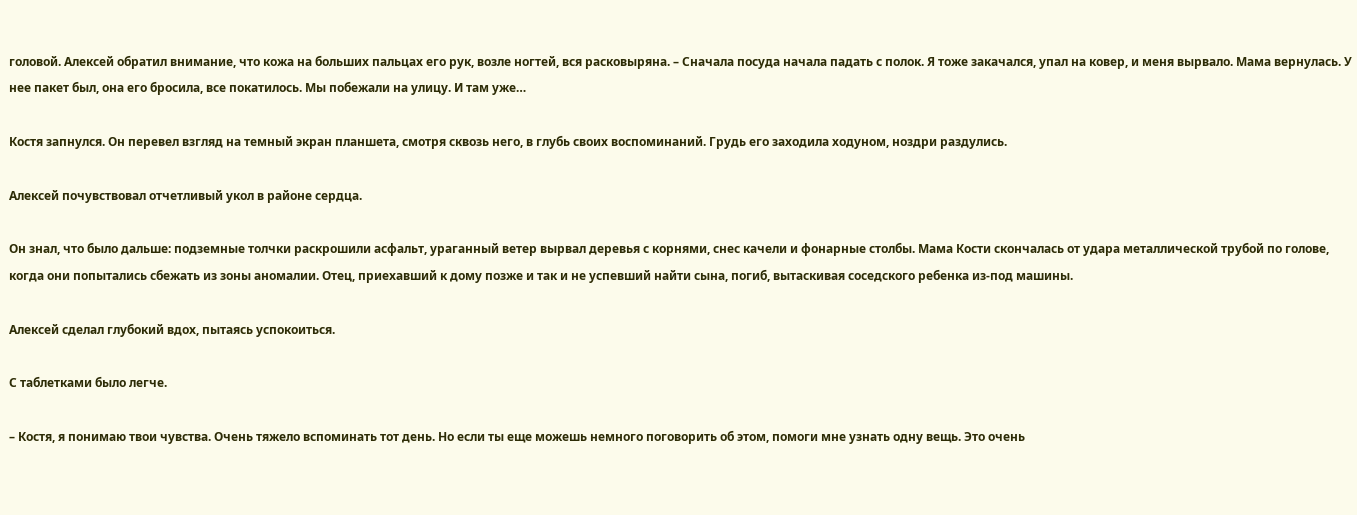головой. Алексей обратил внимание, что кожа на больших пальцах его рук, возле ногтей, вся расковыряна. – Сначала посуда начала падать с полок. Я тоже закачался, упал на ковер, и меня вырвало. Мама вернулась. У нее пакет был, она его бросила, все покатилось. Мы побежали на улицу. И там уже…

Костя запнулся. Он перевел взгляд на темный экран планшета, смотря сквозь него, в глубь своих воспоминаний. Грудь его заходила ходуном, ноздри раздулись.

Алексей почувствовал отчетливый укол в районе сердца.

Он знал, что было дальше: подземные толчки раскрошили асфальт, ураганный ветер вырвал деревья с корнями, снес качели и фонарные столбы. Мама Кости скончалась от удара металлической трубой по голове, когда они попытались сбежать из зоны аномалии. Отец, приехавший к дому позже и так и не успевший найти сына, погиб, вытаскивая соседского ребенка из-под машины.

Алексей сделал глубокий вдох, пытаясь успокоиться.

С таблетками было легче.

– Костя, я понимаю твои чувства. Очень тяжело вспоминать тот день. Но если ты еще можешь немного поговорить об этом, помоги мне узнать одну вещь. Это очень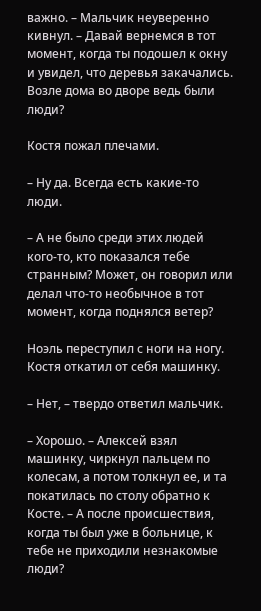важно. – Мальчик неуверенно кивнул. – Давай вернемся в тот момент, когда ты подошел к окну и увидел, что деревья закачались. Возле дома во дворе ведь были люди?

Костя пожал плечами.

– Ну да. Всегда есть какие-то люди.

– А не было среди этих людей кого-то, кто показался тебе странным? Может, он говорил или делал что-то необычное в тот момент, когда поднялся ветер?

Ноэль переступил с ноги на ногу. Костя откатил от себя машинку.

– Нет, – твердо ответил мальчик.

– Хорошо. – Алексей взял машинку, чиркнул пальцем по колесам, а потом толкнул ее, и та покатилась по столу обратно к Косте. – А после происшествия, когда ты был уже в больнице, к тебе не приходили незнакомые люди?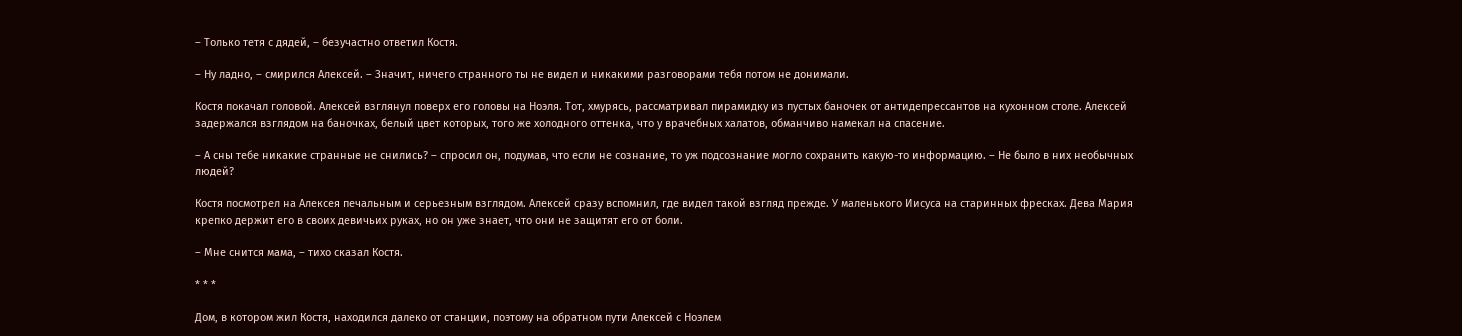– Только тетя с дядей, – безучастно ответил Костя.

– Ну ладно, – смирился Алексей. – Значит, ничего странного ты не видел и никакими разговорами тебя потом не донимали.

Костя покачал головой. Алексей взглянул поверх его головы на Ноэля. Тот, хмурясь, рассматривал пирамидку из пустых баночек от антидепрессантов на кухонном столе. Алексей задержался взглядом на баночках, белый цвет которых, того же холодного оттенка, что у врачебных халатов, обманчиво намекал на спасение.

– А сны тебе никакие странные не снились? – спросил он, подумав, что если не сознание, то уж подсознание могло сохранить какую-то информацию. – Не было в них необычных людей?

Костя посмотрел на Алексея печальным и серьезным взглядом. Алексей сразу вспомнил, где видел такой взгляд прежде. У маленького Иисуса на старинных фресках. Дева Мария крепко держит его в своих девичьих руках, но он уже знает, что они не защитят его от боли.

– Мне снится мама, – тихо сказал Костя.

* * *

Дом, в котором жил Костя, находился далеко от станции, поэтому на обратном пути Алексей с Ноэлем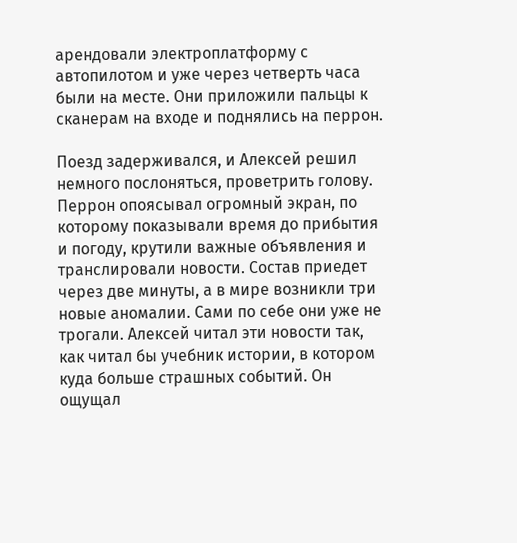арендовали электроплатформу с автопилотом и уже через четверть часа были на месте. Они приложили пальцы к сканерам на входе и поднялись на перрон.

Поезд задерживался, и Алексей решил немного послоняться, проветрить голову. Перрон опоясывал огромный экран, по которому показывали время до прибытия и погоду, крутили важные объявления и транслировали новости. Состав приедет через две минуты, а в мире возникли три новые аномалии. Сами по себе они уже не трогали. Алексей читал эти новости так, как читал бы учебник истории, в котором куда больше страшных событий. Он ощущал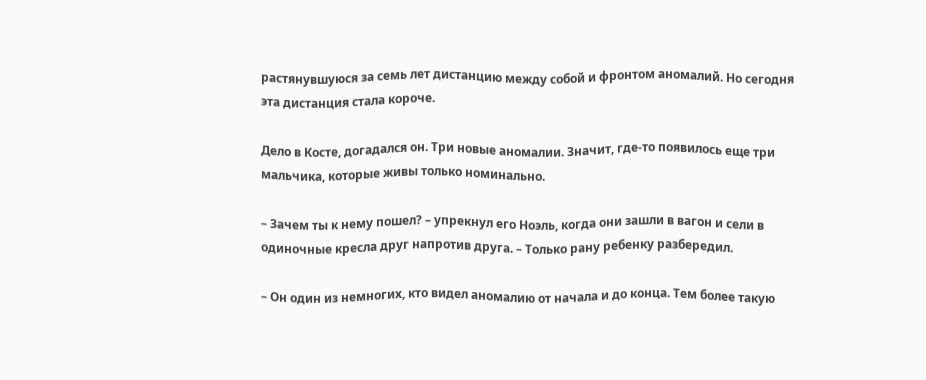растянувшуюся за семь лет дистанцию между собой и фронтом аномалий. Но сегодня эта дистанция стала короче.

Дело в Косте, догадался он. Три новые аномалии. Значит, где-то появилось еще три мальчика, которые живы только номинально.

– Зачем ты к нему пошел? – упрекнул его Ноэль, когда они зашли в вагон и сели в одиночные кресла друг напротив друга. – Только рану ребенку разбередил.

– Он один из немногих, кто видел аномалию от начала и до конца. Тем более такую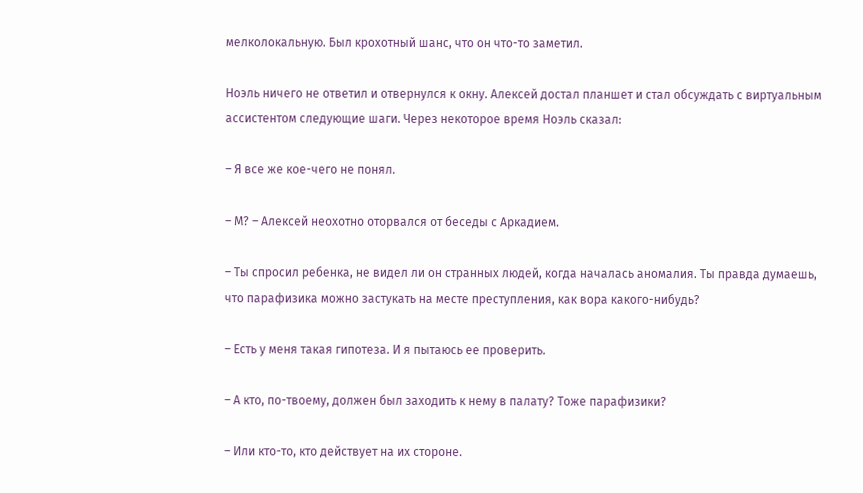мелколокальную. Был крохотный шанс, что он что-то заметил.

Ноэль ничего не ответил и отвернулся к окну. Алексей достал планшет и стал обсуждать с виртуальным ассистентом следующие шаги. Через некоторое время Ноэль сказал:

– Я все же кое-чего не понял.

– М? – Алексей неохотно оторвался от беседы с Аркадием.

– Ты спросил ребенка, не видел ли он странных людей, когда началась аномалия. Ты правда думаешь, что парафизика можно застукать на месте преступления, как вора какого-нибудь?

– Есть у меня такая гипотеза. И я пытаюсь ее проверить.

– А кто, по-твоему, должен был заходить к нему в палату? Тоже парафизики?

– Или кто-то, кто действует на их стороне.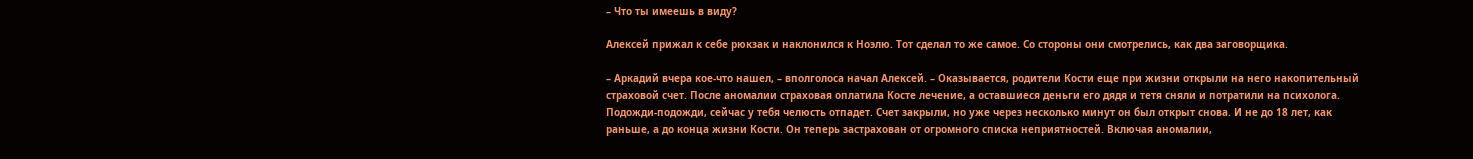– Что ты имеешь в виду?

Алексей прижал к себе рюкзак и наклонился к Ноэлю. Тот сделал то же самое. Со стороны они смотрелись, как два заговорщика.

– Аркадий вчера кое-что нашел, – вполголоса начал Алексей. – Оказывается, родители Кости еще при жизни открыли на него накопительный страховой счет. После аномалии страховая оплатила Косте лечение, а оставшиеся деньги его дядя и тетя сняли и потратили на психолога. Подожди-подожди, сейчас у тебя челюсть отпадет. Счет закрыли, но уже через несколько минут он был открыт снова. И не до 18 лет, как раньше, а до конца жизни Кости. Он теперь застрахован от огромного списка неприятностей. Включая аномалии,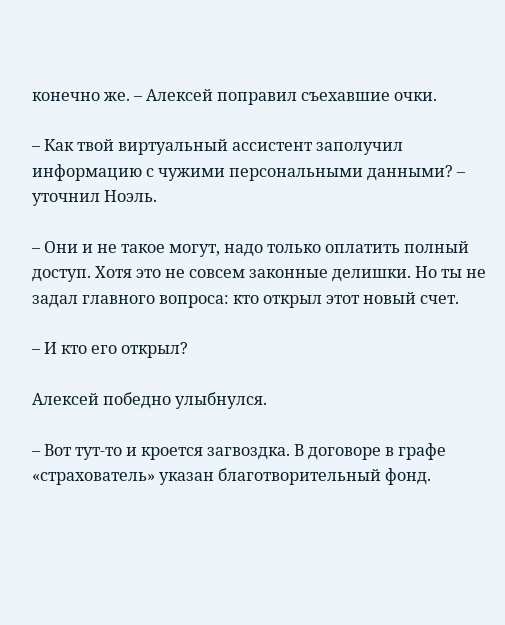конечно же. – Алексей поправил съехавшие очки.

– Как твой виртуальный ассистент заполучил информацию с чужими персональными данными? – уточнил Ноэль.

– Они и не такое могут, надо только оплатить полный доступ. Хотя это не совсем законные делишки. Но ты не задал главного вопроса: кто открыл этот новый счет.

– И кто его открыл?

Алексей победно улыбнулся.

– Вот тут-то и кроется загвоздка. В договоре в графе «страхователь» указан благотворительный фонд.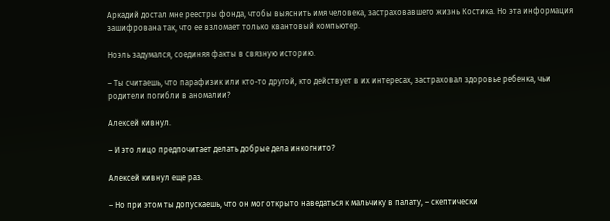Аркадий достал мне реестры фонда, чтобы выяснить имя человека, застраховавшего жизнь Костика. Но эта информация зашифрована так, что ее взломает только квантовый компьютер.

Ноэль задумался, соединяя факты в связную историю.

– Ты считаешь, что парафизик или кто-то другой, кто действует в их интересах, застраховал здоровье ребенка, чьи родители погибли в аномалии?

Алексей кивнул.

– И это лицо предпочитает делать добрые дела инкогнито?

Алексей кивнул еще раз.

– Но при этом ты допускаешь, что он мог открыто наведаться к мальчику в палату, – скептически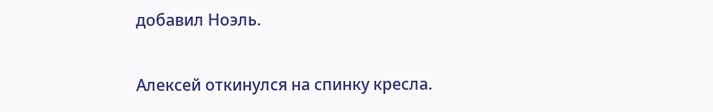добавил Ноэль.

Алексей откинулся на спинку кресла.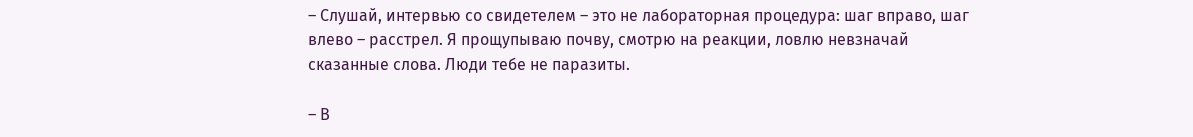– Слушай, интервью со свидетелем – это не лабораторная процедура: шаг вправо, шаг влево – расстрел. Я прощупываю почву, смотрю на реакции, ловлю невзначай сказанные слова. Люди тебе не паразиты.

– В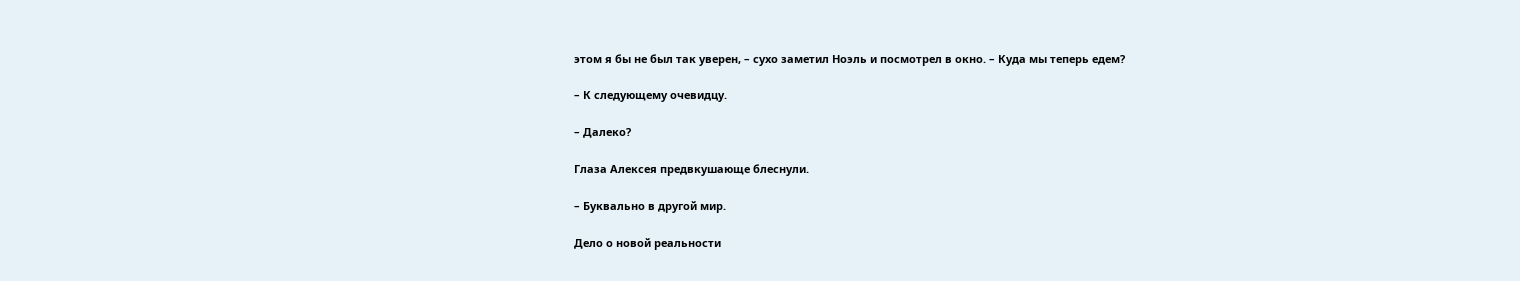этом я бы не был так уверен, – сухо заметил Ноэль и посмотрел в окно. – Куда мы теперь едем?

– К следующему очевидцу.

– Далеко?

Глаза Алексея предвкушающе блеснули.

– Буквально в другой мир.

Дело о новой реальности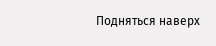Подняться наверх